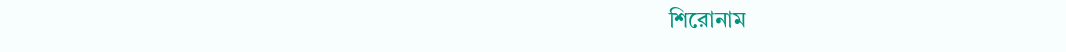শিরোনাম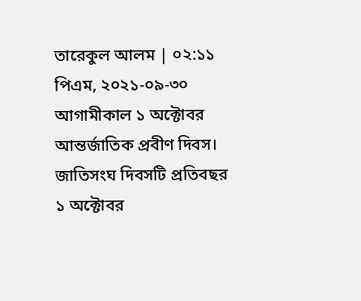তারেকুল আলম | ০২:১১ পিএম, ২০২১-০৯-৩০
আগামীকাল ১ অক্টোবর আন্তর্জাতিক প্রবীণ দিবস। জাতিসংঘ দিবসটি প্রতিবছর ১ অক্টোবর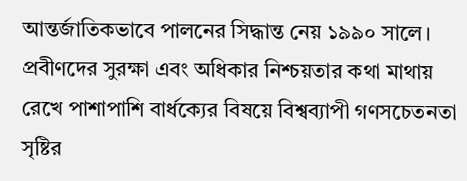আন্তর্জাতিকভাবে পালনের সিদ্ধান্ত নেয় ১৯৯০ সালে। প্রবীণদের সুরক্ষা এবং অধিকার নিশ্চয়তার কথা মাথায় রেখে পাশাপাশি বার্ধক্যের বিষয়ে বিশ্বব্যাপী গণসচেতনতা সৃষ্টির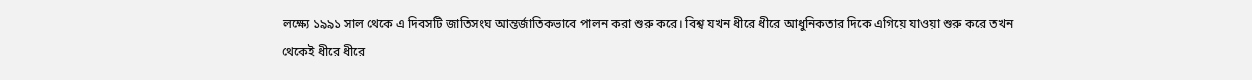লক্ষ্যে ১৯৯১ সাল থেকে এ দিবসটি জাতিসংঘ আন্তর্জাতিকভাবে পালন করা শুরু করে। বিশ্ব যখন ধীরে ধীরে আধুনিকতার দিকে এগিয়ে যাওয়া শুরু করে তখন থেকেই ধীরে ধীরে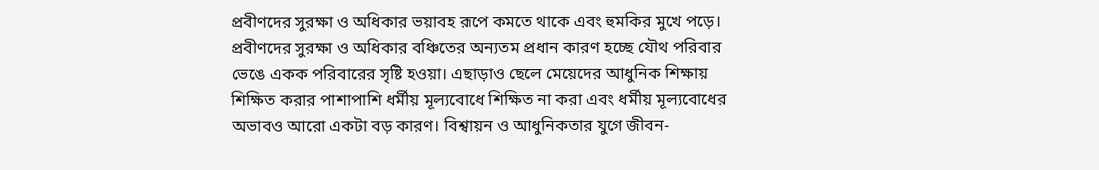প্রবীণদের সুরক্ষা ও অধিকার ভয়াবহ রূপে কমতে থাকে এবং হুমকির মুখে পড়ে। প্রবীণদের সুরক্ষা ও অধিকার বঞ্চিতের অন্যতম প্রধান কারণ হচ্ছে যৌথ পরিবার ভেঙে একক পরিবারের সৃষ্টি হওয়া। এছাড়াও ছেলে মেয়েদের আধুনিক শিক্ষায় শিক্ষিত করার পাশাপাশি ধর্মীয় মূল্যবোধে শিক্ষিত না করা এবং ধর্মীয় মূল্যবোধের অভাবও আরো একটা বড় কারণ। বিশ্বায়ন ও আধুনিকতার যুগে জীবন-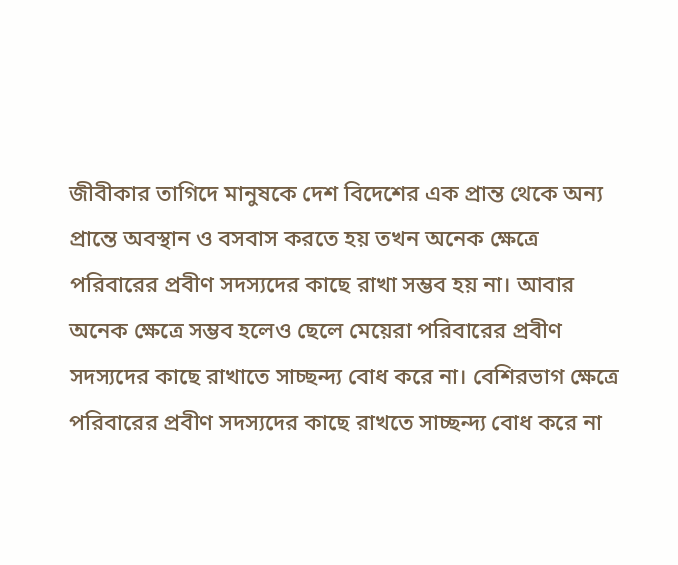জীবীকার তাগিদে মানুষকে দেশ বিদেশের এক প্রান্ত থেকে অন্য প্রান্তে অবস্থান ও বসবাস করতে হয় তখন অনেক ক্ষেত্রে পরিবারের প্রবীণ সদস্যদের কাছে রাখা সম্ভব হয় না। আবার অনেক ক্ষেত্রে সম্ভব হলেও ছেলে মেয়েরা পরিবারের প্রবীণ সদস্যদের কাছে রাখাতে সাচ্ছন্দ্য বোধ করে না। বেশিরভাগ ক্ষেত্রে পরিবারের প্রবীণ সদস্যদের কাছে রাখতে সাচ্ছন্দ্য বোধ করে না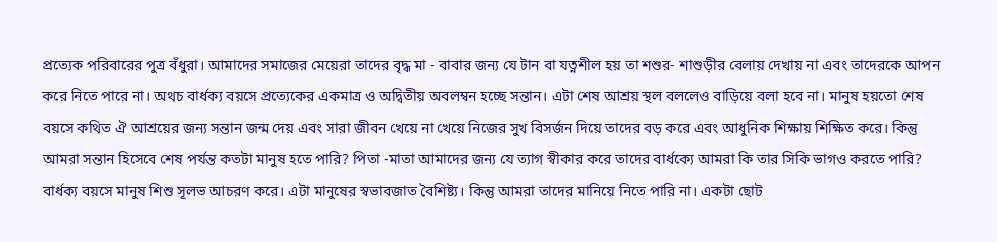প্রত্যেক পরিবারের পুত্র বঁধুরা। আমাদের সমাজের মেয়েরা তাদের বৃদ্ধ মা - বাবার জন্য যে টান বা যত্নশীল হয় তা শশুর- শাশুড়ীর বেলায় দেখায় না এবং তাদেরকে আপন করে নিতে পারে না। অথচ বার্ধক্য বয়সে প্রত্যেকের একমাত্র ও অদ্বিতীয় অবলম্বন হচ্ছে সন্তান। এটা শেষ আশ্রয় স্থল বললেও বাড়িয়ে বলা হবে না। মানুষ হয়তো শেষ বয়সে কথিত ঐ আশ্রয়ের জন্য সন্তান জন্ম দেয় এবং সারা জীবন খেয়ে না খেয়ে নিজের সুখ বিসর্জন দিয়ে তাদের বড় করে এবং আধুনিক শিক্ষায় শিক্ষিত করে। কিন্তু আমরা সন্তান হিসেবে শেষ পর্যন্ত কতটা মানুষ হতে পারি? পিতা -মাতা আমাদের জন্য যে ত্যাগ স্বীকার করে তাদের বার্ধক্যে আমরা কি তার সিকি ভাগও করতে পারি? বার্ধক্য বয়সে মানুষ শিশু সূলভ আচরণ করে। এটা মানুষের স্বভাবজাত বৈশিষ্ট্য। কিন্তু আমরা তাদের মানিয়ে নিতে পারি না। একটা ছোট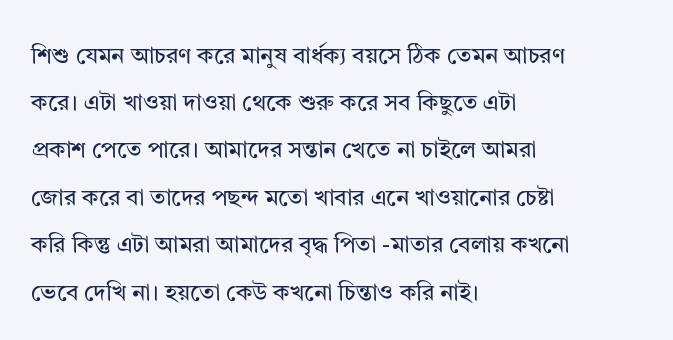শিশু যেমন আচরণ করে মানুষ বার্ধক্য বয়সে ঠিক তেমন আচরণ করে। এটা খাওয়া দাওয়া থেকে শুরু করে সব কিছুতে এটা প্রকাশ পেতে পারে। আমাদের সন্তান খেতে না চাইলে আমরা জোর করে বা তাদের পছন্দ মতো খাবার এনে খাওয়ানোর চেষ্টা করি কিন্তু এটা আমরা আমাদের বৃদ্ধ পিতা -মাতার বেলায় কখনো ভেবে দেখি না। হয়তো কেউ কখনো চিন্তাও করি নাই।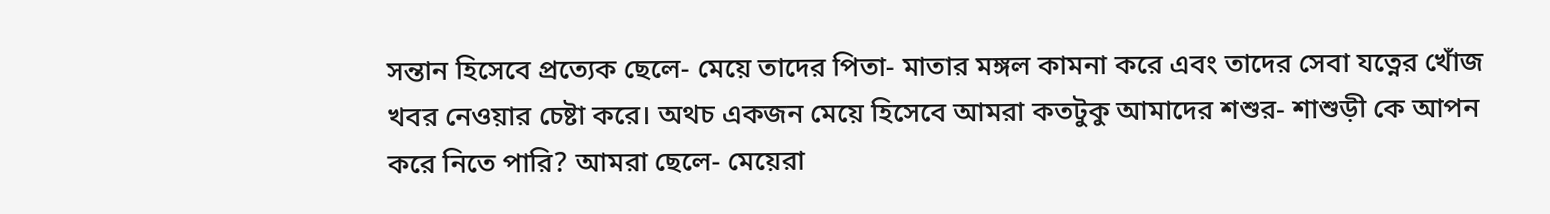সন্তান হিসেবে প্রত্যেক ছেলে- মেয়ে তাদের পিতা- মাতার মঙ্গল কামনা করে এবং তাদের সেবা যত্নের খোঁজ খবর নেওয়ার চেষ্টা করে। অথচ একজন মেয়ে হিসেবে আমরা কতটুকু আমাদের শশুর- শাশুড়ী কে আপন করে নিতে পারি? আমরা ছেলে- মেয়েরা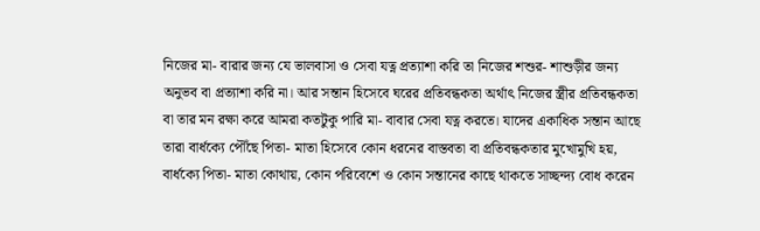নিজের মা- বারার জন্য যে ভালবাসা ও সেবা যত্ন প্রত্যাশা করি তা নিজের শশুর- শাশুড়ীর জন্য অনুভব বা প্রত্যাশা করি না। আর সন্তান হিসেবে ঘরের প্রতিবন্ধকতা অর্থাৎ নিজের স্ত্রীর প্রতিবন্ধকতা বা তার মন রক্ষা করে আমরা কতটুকু পারি মা- বাবার সেবা যত্ন করতে। যাদের একাধিক সন্তান আছে তারা বার্ধক্যে পৌঁছে পিতা- মাতা হিসেবে কোন ধরনের বাস্তবতা বা প্রতিবন্ধকতার মুখোমুখি হয়, বার্ধক্যে পিতা- মাতা কোথায়, কোন পরিবেশে ও কোন সন্তানের কাছে থাকতে সাচ্ছন্দ্য বোধ করেন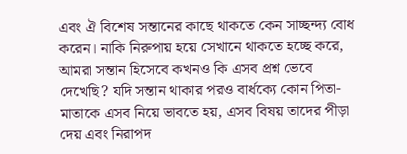এবং ঐ বিশেষ সন্তানের কাছে থাকতে কেন সাচ্ছন্দ্য বোধ করেন। নাকি নিরুপায় হয়ে সেখানে থাকতে হচ্ছে করে, আমরা সন্তান হিসেবে কখনও কি এসব প্রশ্ন ভেবে দেখেছি? যদি সন্তান থাকার পরও বার্ধক্যে কোন পিতা- মাতাকে এসব নিয়ে ভাবতে হয়, এসব বিষয় তাদের পীড়া দেয় এবং নিরাপদ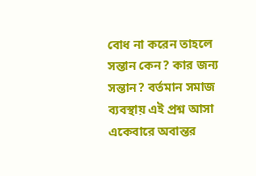বোধ না করেন তাহলে সন্তান কেন? কার জন্য সন্তান? বর্তমান সমাজ ব্যবস্থায় এই প্রশ্ন আসা একেবারে অবান্তর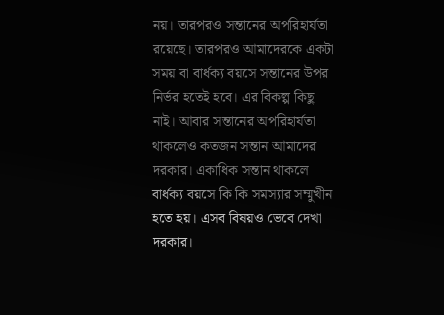নয়। তারপরও সন্তানের অপরিহার্যতা রয়েছে। তারপরও আমাদেরকে একটা সময় বা বার্ধক্য বয়সে সন্তানের উপর নির্ভর হতেই হবে। এর বিকল্প কিছু নাই। আবার সন্তানের অপরিহার্যতা থাকলেও কতজন সন্তান আমাদের দরকার। একাধিক সন্তান থাকলে বার্ধক্য বয়সে কি কি সমস্যার সম্মুখীন হতে হয়। এসব বিষয়ও ভেবে দেখা দরকার।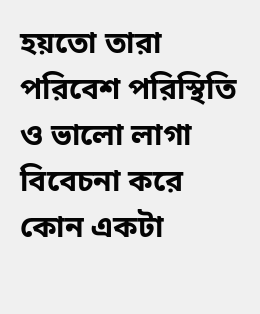হয়তো তারা পরিবেশ পরিস্থিতি ও ভালো লাগা বিবেচনা করে কোন একটা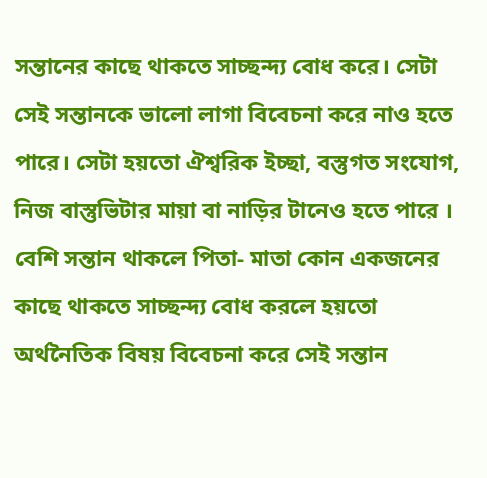সন্তানের কাছে থাকতে সাচ্ছন্দ্য বোধ করে। সেটা সেই সন্তানকে ভালো লাগা বিবেচনা করে নাও হতে পারে। সেটা হয়তো ঐশ্বরিক ইচ্ছা, বস্তুগত সংযোগ, নিজ বাস্তুভিটার মায়া বা নাড়ির টানেও হতে পারে । বেশি সন্তান থাকলে পিতা- মাতা কোন একজনের কাছে থাকতে সাচ্ছন্দ্য বোধ করলে হয়তো অর্থনৈতিক বিষয় বিবেচনা করে সেই সন্তান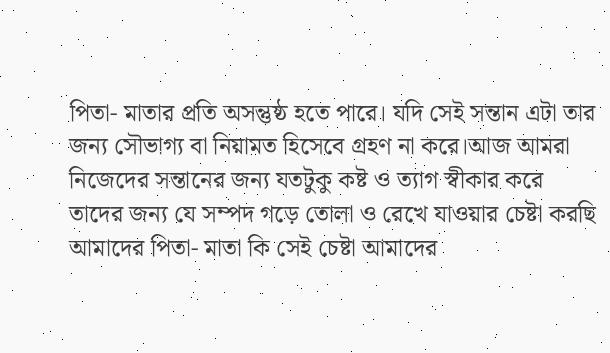পিতা- মাতার প্রতি অসন্তুষ্ঠ হতে পারে। যদি সেই সন্তান এটা তার জন্য সৌভাগ্য বা নিয়ামত হিসেবে গ্রহণ না করে।আজ আমরা নিজেদের সন্তানের জন্য যতটুকু কষ্ট ও ত্যাগ স্বীকার করে তাদের জন্য যে সম্পদ গড়ে তোলা ও রেখে যাওয়ার চেষ্টা করছি আমাদের পিতা- মাতা কি সেই চেষ্টা আমাদের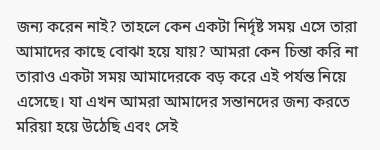জন্য করেন নাই? তাহলে কেন একটা নির্দৃষ্ট সময় এসে তারা আমাদের কাছে বোঝা হয়ে যায়? আমরা কেন চিন্তা করি না তারাও একটা সময় আমাদেরকে বড় করে এই পর্যন্ত নিয়ে এসেছে। যা এখন আমরা আমাদের সন্তানদের জন্য করতে মরিয়া হয়ে উঠেছি এবং সেই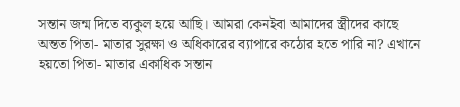সন্তান জন্ম দিতে ব্যকুল হয়ে আছি। আমরা কেনইবা আমাদের স্ত্রীদের কাছে অন্তত পিতা- মাতার সুরক্ষা ও অধিকারের ব্যাপারে কঠোর হতে পারি না? এখানে হয়তো পিতা- মাতার একাধিক সন্তান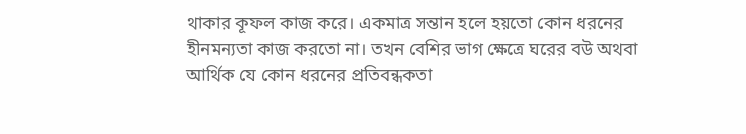থাকার কূফল কাজ করে। একমাত্র সন্তান হলে হয়তো কোন ধরনের হীনমন্যতা কাজ করতো না। তখন বেশির ভাগ ক্ষেত্রে ঘরের বউ অথবা আর্থিক যে কোন ধরনের প্রতিবন্ধকতা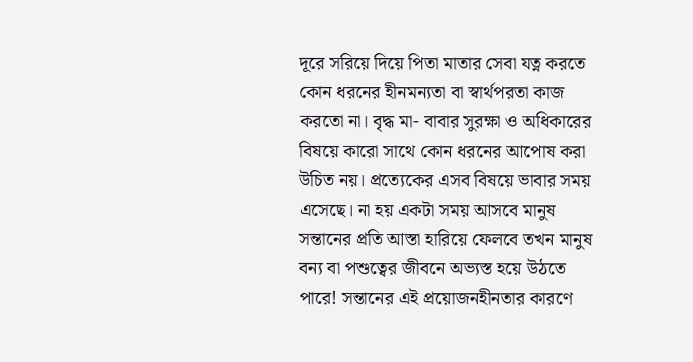দূরে সরিয়ে দিয়ে পিতা মাতার সেবা যত্ন করতে কোন ধরনের হীনমন্যতা বা স্বার্থপরতা কাজ করতো না। বৃদ্ধ মা- বাবার সুরক্ষা ও অধিকারের বিষয়ে কারো সাথে কোন ধরনের আপোষ করা উচিত নয়। প্রত্যেকের এসব বিষয়ে ভাবার সময় এসেছে। না হয় একটা সময় আসবে মানুষ সন্তানের প্রতি আস্তা হারিয়ে ফেলবে তখন মানুষ বন্য বা পশুত্বের জীবনে অভ্যস্ত হয়ে উঠতে পারে! সন্তানের এই প্রয়োজনহীনতার কারণে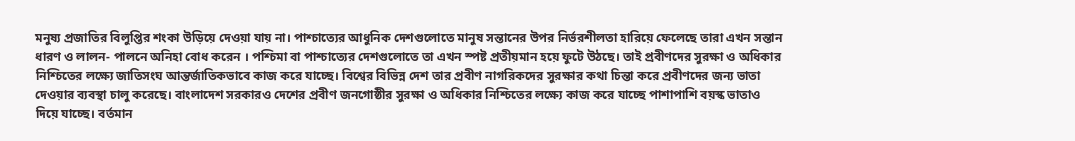মনুষ্য প্রজাতির বিলুপ্তির শংকা উড়িয়ে দেওয়া যায় না। পাশ্চাত্যের আধুনিক দেশগুলোতে মানুষ সন্তানের উপর নির্ভরশীলতা হারিয়ে ফেলেছে তারা এখন সন্তান ধারণ ও লালন- পালনে অনিহা বোধ করেন । পশ্চিমা বা পাশ্চাত্যের দেশগুলোতে তা এখন স্পষ্ট প্রতীয়মান হয়ে ফুটে উঠছে। তাই প্রবীণদের সুরক্ষা ও অধিকার নিশ্চিতের লক্ষ্যে জাতিসংঘ আন্তর্জাতিকভাবে কাজ করে যাচ্ছে। বিশ্বের বিভিন্ন দেশ তার প্রবীণ নাগরিকদের সুরক্ষার কথা চিন্তা করে প্রবীণদের জন্য ভাতা দেওয়ার ব্যবস্থা চালু করেছে। বাংলাদেশ সরকারও দেশের প্রবীণ জনগোষ্ঠীর সুরক্ষা ও অধিকার নিশ্চিতের লক্ষ্যে কাজ করে যাচ্ছে পাশাপাশি বয়স্ক ভাতাও দিয়ে যাচ্ছে। বর্তমান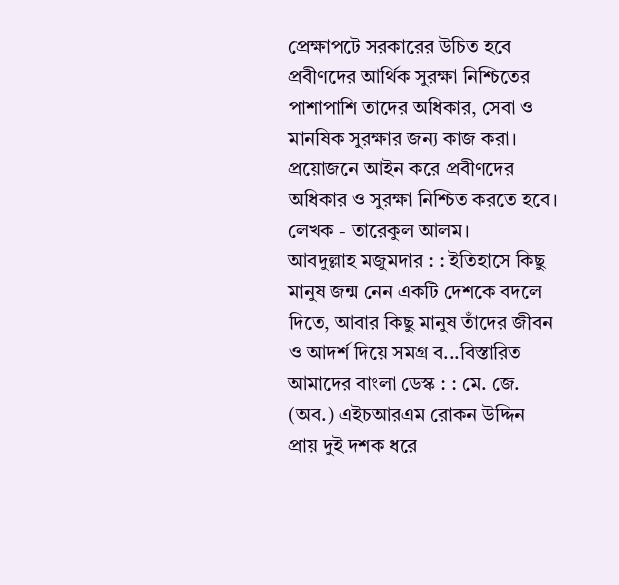প্রেক্ষাপটে সরকারের উচিত হবে প্রবীণদের আর্থিক সুরক্ষা নিশ্চিতের পাশাপাশি তাদের অধিকার, সেবা ও মানষিক সুরক্ষার জন্য কাজ করা। প্রয়োজনে আইন করে প্রবীণদের অধিকার ও সুরক্ষা নিশ্চিত করতে হবে।
লেখক - তারেকুল আলম।
আবদুল্লাহ মজুমদার : : ইতিহাসে কিছু মানুষ জন্ম নেন একটি দেশকে বদলে দিতে, আবার কিছু মানুষ তাঁদের জীবন ও আদর্শ দিয়ে সমগ্র ব...বিস্তারিত
আমাদের বাংলা ডেস্ক : : মে. জে. (অব.) এইচআরএম রোকন উদ্দিন প্রায় দুই দশক ধরে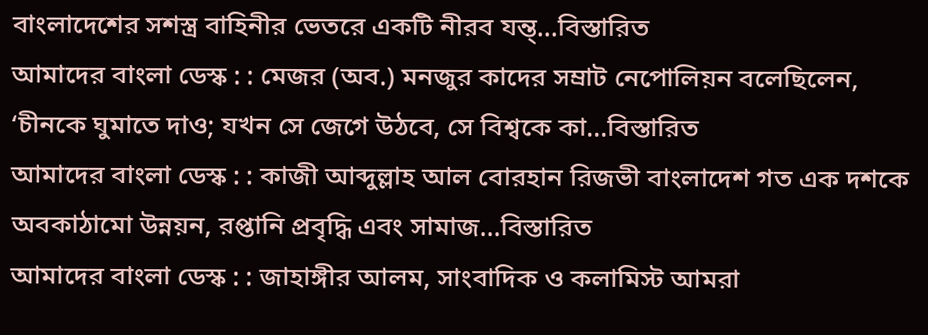বাংলাদেশের সশস্ত্র বাহিনীর ভেতরে একটি নীরব যন্ত্...বিস্তারিত
আমাদের বাংলা ডেস্ক : : মেজর (অব.) মনজুর কাদের সম্রাট নেপোলিয়ন বলেছিলেন, ‘চীনকে ঘুমাতে দাও; যখন সে জেগে উঠবে, সে বিশ্বকে কা...বিস্তারিত
আমাদের বাংলা ডেস্ক : : কাজী আব্দুল্লাহ আল বোরহান রিজভী বাংলাদেশ গত এক দশকে অবকাঠামো উন্নয়ন, রপ্তানি প্রবৃদ্ধি এবং সামাজ...বিস্তারিত
আমাদের বাংলা ডেস্ক : : জাহাঙ্গীর আলম, সাংবাদিক ও কলামিস্ট আমরা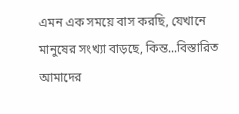এমন এক সময়ে বাস করছি, যেখানে মানুষের সংখ্যা বাড়ছে, কিন্ত...বিস্তারিত
আমাদের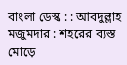বাংলা ডেস্ক : : আবদুল্লাহ মজুমদার : শহরের ব্যস্ত মোড়ে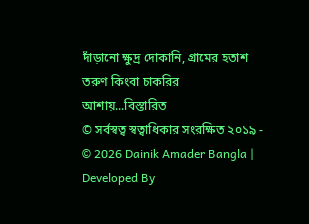দাঁড়ানো ক্ষুদ্র দোকানি, গ্রামের হতাশ তরুণ কিংবা চাকরির আশায়...বিস্তারিত
© সর্বস্বত্ব স্বত্বাধিকার সংরক্ষিত ২০১৯ - © 2026 Dainik Amader Bangla | Developed By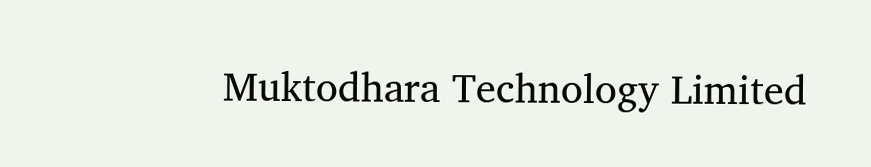Muktodhara Technology Limited